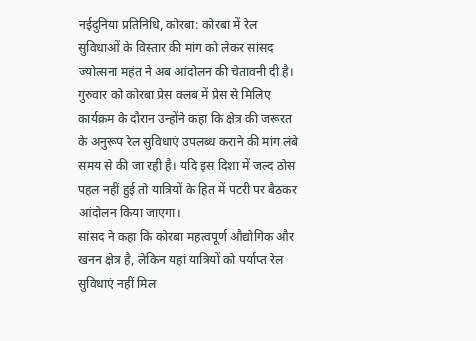नईदुनिया प्रतिनिधि, कोरबा: कोरबा में रेल सुविधाओं के विस्तार की मांग को लेकर सांसद ज्योत्सना महंत ने अब आंदोलन की चेतावनी दी है। गुरुवार को कोरबा प्रेस क्लब में प्रेस से मिलिए कार्यक्रम के दौरान उन्होंने कहा कि क्षेत्र की जरूरत के अनुरूप रेल सुविधाएं उपलब्ध कराने की मांग लंबे समय से की जा रही है। यदि इस दिशा में जल्द ठोस पहल नहीं हुई तो यात्रियों के हित में पटरी पर बैठकर आंदोलन किया जाएगा।
सांसद ने कहा कि कोरबा महत्वपूर्ण औद्योगिक और खनन क्षेत्र है, लेकिन यहां यात्रियों को पर्याप्त रेल सुविधाएं नहीं मिल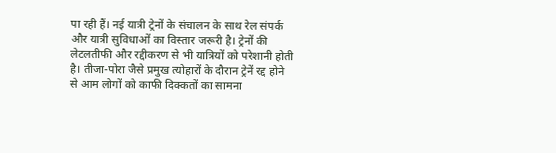पा रही हैं। नई यात्री ट्रेनों के संचालन के साथ रेल संपर्क और यात्री सुविधाओं का विस्तार जरूरी है। ट्रेनों की लेटलतीफी और रद्दीकरण से भी यात्रियों को परेशानी होती है। तीजा-पोरा जैसे प्रमुख त्योहारों के दौरान ट्रेनें रद्द होने से आम लोगों को काफी दिक्कतों का सामना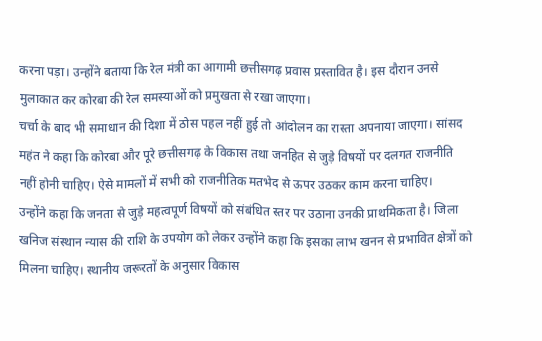करना पड़ा। उन्होंने बताया कि रेल मंत्री का आगामी छत्तीसगढ़ प्रवास प्रस्तावित है। इस दौरान उनसे मुलाकात कर कोरबा की रेल समस्याओं को प्रमुखता से रखा जाएगा।
चर्चा के बाद भी समाधान की दिशा में ठोस पहल नहीं हुई तो आंदोलन का रास्ता अपनाया जाएगा। सांसद महंत ने कहा कि कोरबा और पूरे छत्तीसगढ़ के विकास तथा जनहित से जुड़े विषयों पर दलगत राजनीति नहीं होनी चाहिए। ऐसे मामलों में सभी को राजनीतिक मतभेद से ऊपर उठकर काम करना चाहिए।
उन्होंने कहा कि जनता से जुड़े महत्वपूर्ण विषयों को संबंधित स्तर पर उठाना उनकी प्राथमिकता है। जिला खनिज संस्थान न्यास की राशि के उपयोग को लेकर उन्होंने कहा कि इसका लाभ खनन से प्रभावित क्षेत्रों को मिलना चाहिए। स्थानीय जरूरतों के अनुसार विकास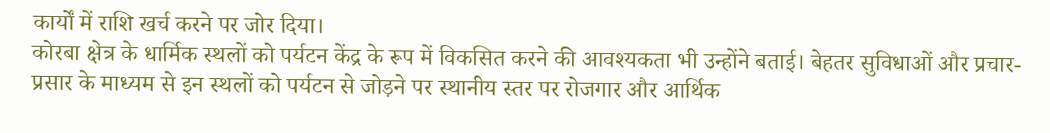कार्यों में राशि खर्च करने पर जोर दिया।
कोरबा क्षेत्र के धार्मिक स्थलों को पर्यटन केंद्र के रूप में विकसित करने की आवश्यकता भी उन्होंने बताई। बेहतर सुविधाओं और प्रचार-प्रसार के माध्यम से इन स्थलों को पर्यटन से जोड़ने पर स्थानीय स्तर पर रोजगार और आर्थिक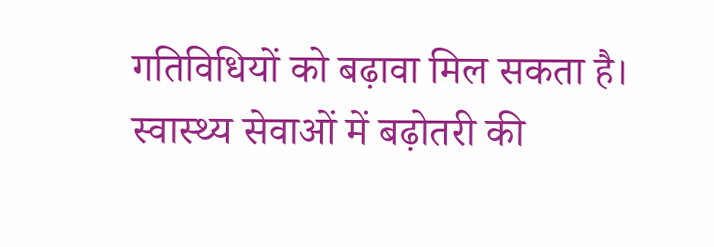गतिविधियों को बढ़ावा मिल सकता है।
स्वास्थ्य सेवाओं में बढ़ोतरी की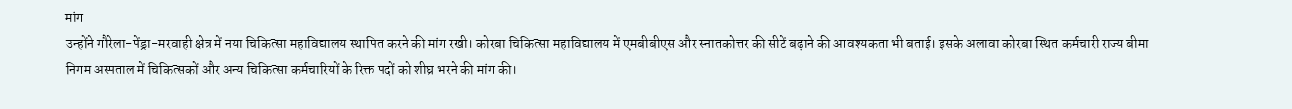मांग
उन्होंने गौरेला-पेंड्रा-मरवाही क्षेत्र में नया चिकित्सा महाविद्यालय स्थापित करने की मांग रखी। कोरबा चिकित्सा महाविद्यालय में एमबीबीएस और स्नातकोत्तर की सीटें बढ़ाने की आवश्यकता भी बताई। इसके अलावा कोरबा स्थित कर्मचारी राज्य बीमा निगम अस्पताल में चिकित्सकों और अन्य चिकित्सा कर्मचारियों के रिक्त पदों को शीघ्र भरने की मांग की।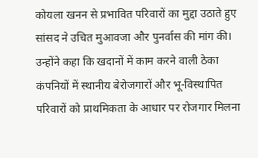कोयला खनन से प्रभावित परिवारों का मुद्दा उठाते हुए सांसद ने उचित मुआवजा और पुनर्वास की मांग की। उन्होंने कहा कि खदानों में काम करने वाली ठेका कंपनियों में स्थानीय बेरोजगारों और भू-विस्थापित परिवारों को प्राथमिकता के आधार पर रोजगार मिलना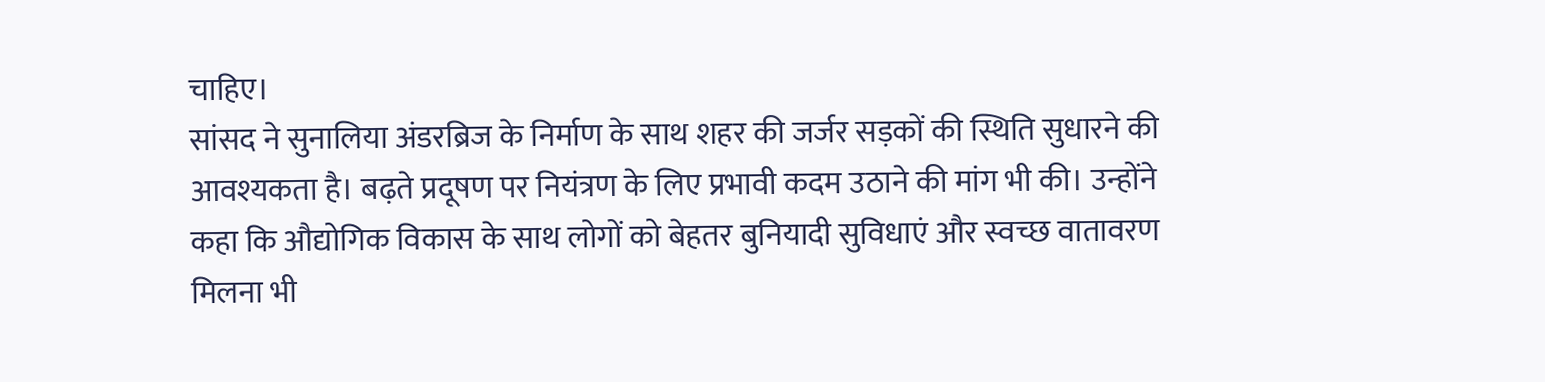चाहिए।
सांसद ने सुनालिया अंडरब्रिज के निर्माण के साथ शहर की जर्जर सड़कों की स्थिति सुधारने की आवश्यकता है। बढ़ते प्रदूषण पर नियंत्रण के लिए प्रभावी कदम उठाने की मांग भी की। उन्होंने कहा कि औद्योगिक विकास के साथ लोगों को बेहतर बुनियादी सुविधाएं और स्वच्छ वातावरण मिलना भी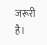जरूरी है।